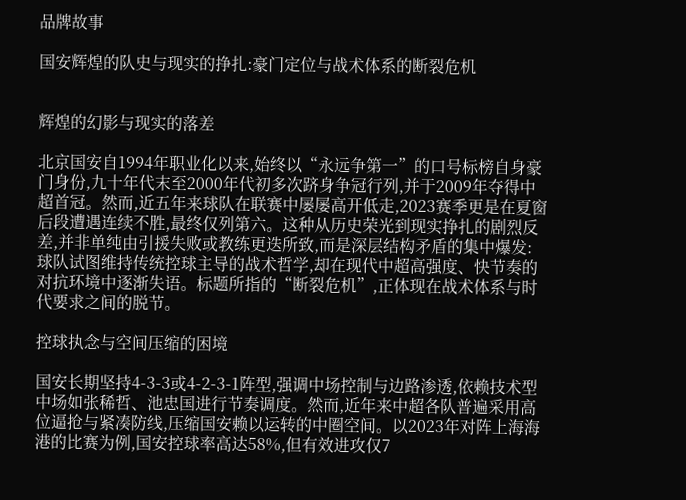品牌故事

国安辉煌的队史与现实的挣扎:豪门定位与战术体系的断裂危机


辉煌的幻影与现实的落差

北京国安自1994年职业化以来,始终以“永远争第一”的口号标榜自身豪门身份,九十年代末至2000年代初多次跻身争冠行列,并于2009年夺得中超首冠。然而,近五年来球队在联赛中屡屡高开低走,2023赛季更是在夏窗后段遭遇连续不胜,最终仅列第六。这种从历史荣光到现实挣扎的剧烈反差,并非单纯由引援失败或教练更迭所致,而是深层结构矛盾的集中爆发:球队试图维持传统控球主导的战术哲学,却在现代中超高强度、快节奏的对抗环境中逐渐失语。标题所指的“断裂危机”,正体现在战术体系与时代要求之间的脱节。

控球执念与空间压缩的困境

国安长期坚持4-3-3或4-2-3-1阵型,强调中场控制与边路渗透,依赖技术型中场如张稀哲、池忠国进行节奏调度。然而,近年来中超各队普遍采用高位逼抢与紧凑防线,压缩国安赖以运转的中圈空间。以2023年对阵上海海港的比赛为例,国安控球率高达58%,但有效进攻仅7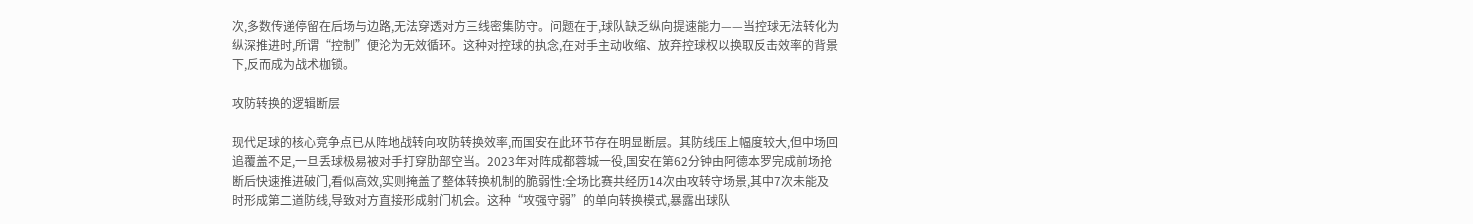次,多数传递停留在后场与边路,无法穿透对方三线密集防守。问题在于,球队缺乏纵向提速能力——当控球无法转化为纵深推进时,所谓“控制”便沦为无效循环。这种对控球的执念,在对手主动收缩、放弃控球权以换取反击效率的背景下,反而成为战术枷锁。

攻防转换的逻辑断层

现代足球的核心竞争点已从阵地战转向攻防转换效率,而国安在此环节存在明显断层。其防线压上幅度较大,但中场回追覆盖不足,一旦丢球极易被对手打穿肋部空当。2023年对阵成都蓉城一役,国安在第62分钟由阿德本罗完成前场抢断后快速推进破门,看似高效,实则掩盖了整体转换机制的脆弱性:全场比赛共经历14次由攻转守场景,其中7次未能及时形成第二道防线,导致对方直接形成射门机会。这种“攻强守弱”的单向转换模式,暴露出球队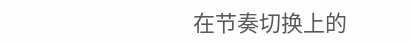在节奏切换上的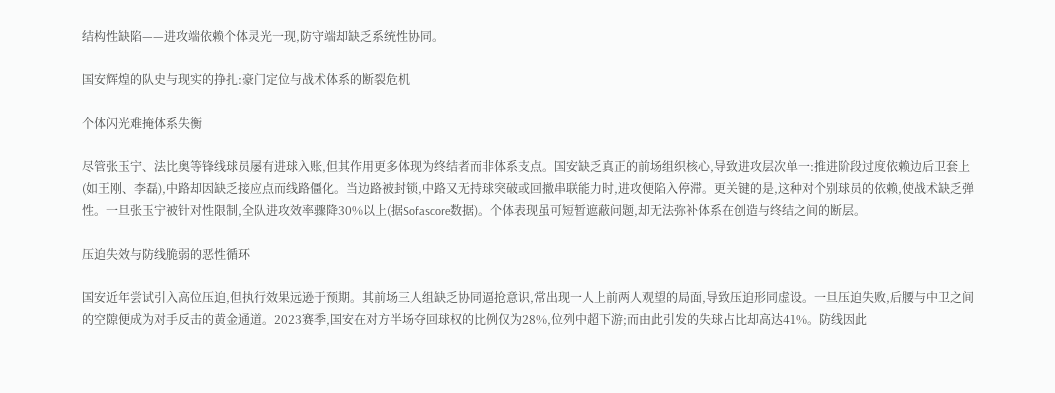结构性缺陷——进攻端依赖个体灵光一现,防守端却缺乏系统性协同。

国安辉煌的队史与现实的挣扎:豪门定位与战术体系的断裂危机

个体闪光难掩体系失衡

尽管张玉宁、法比奥等锋线球员屡有进球入账,但其作用更多体现为终结者而非体系支点。国安缺乏真正的前场组织核心,导致进攻层次单一:推进阶段过度依赖边后卫套上(如王刚、李磊),中路却因缺乏接应点而线路僵化。当边路被封锁,中路又无持球突破或回撤串联能力时,进攻便陷入停滞。更关键的是,这种对个别球员的依赖,使战术缺乏弹性。一旦张玉宁被针对性限制,全队进攻效率骤降30%以上(据Sofascore数据)。个体表现虽可短暂遮蔽问题,却无法弥补体系在创造与终结之间的断层。

压迫失效与防线脆弱的恶性循环

国安近年尝试引入高位压迫,但执行效果远逊于预期。其前场三人组缺乏协同逼抢意识,常出现一人上前两人观望的局面,导致压迫形同虚设。一旦压迫失败,后腰与中卫之间的空隙便成为对手反击的黄金通道。2023赛季,国安在对方半场夺回球权的比例仅为28%,位列中超下游;而由此引发的失球占比却高达41%。防线因此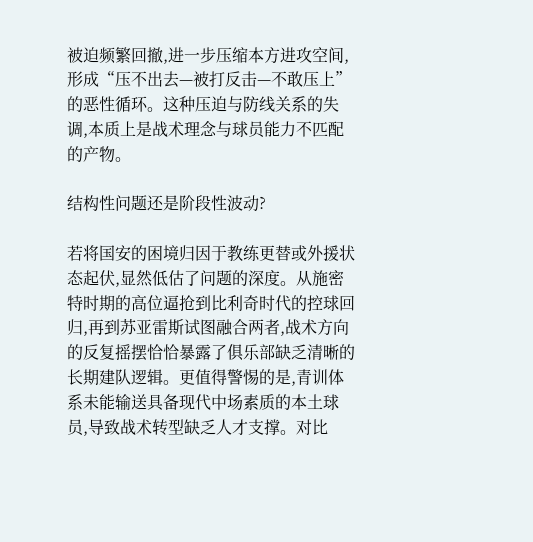被迫频繁回撤,进一步压缩本方进攻空间,形成“压不出去—被打反击—不敢压上”的恶性循环。这种压迫与防线关系的失调,本质上是战术理念与球员能力不匹配的产物。

结构性问题还是阶段性波动?

若将国安的困境归因于教练更替或外援状态起伏,显然低估了问题的深度。从施密特时期的高位逼抢到比利奇时代的控球回归,再到苏亚雷斯试图融合两者,战术方向的反复摇摆恰恰暴露了俱乐部缺乏清晰的长期建队逻辑。更值得警惕的是,青训体系未能输送具备现代中场素质的本土球员,导致战术转型缺乏人才支撑。对比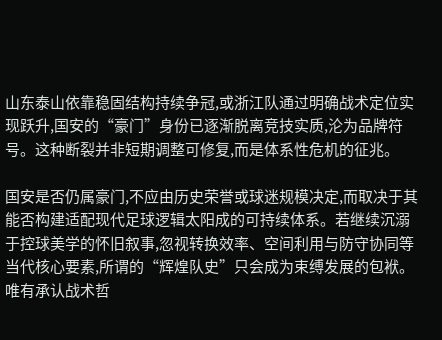山东泰山依靠稳固结构持续争冠,或浙江队通过明确战术定位实现跃升,国安的“豪门”身份已逐渐脱离竞技实质,沦为品牌符号。这种断裂并非短期调整可修复,而是体系性危机的征兆。

国安是否仍属豪门,不应由历史荣誉或球迷规模决定,而取决于其能否构建适配现代足球逻辑太阳成的可持续体系。若继续沉溺于控球美学的怀旧叙事,忽视转换效率、空间利用与防守协同等当代核心要素,所谓的“辉煌队史”只会成为束缚发展的包袱。唯有承认战术哲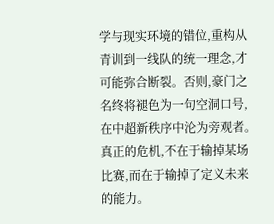学与现实环境的错位,重构从青训到一线队的统一理念,才可能弥合断裂。否则,豪门之名终将褪色为一句空洞口号,在中超新秩序中沦为旁观者。真正的危机,不在于输掉某场比赛,而在于输掉了定义未来的能力。